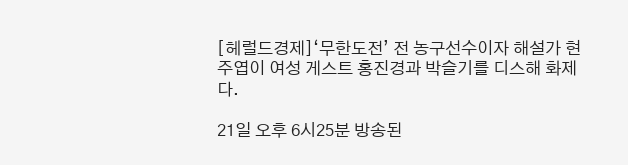[헤럴드경제]‘무한도전’ 전 농구선수이자 해설가 현주엽이 여성 게스트 홍진경과 박슬기를 디스해 화제다.

21일 오후 6시25분 방송된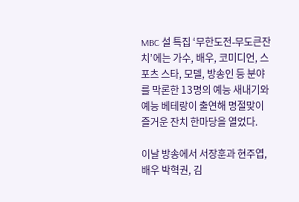MBC 설 특집 ‘무한도전-무도큰잔치’에는 가수, 배우, 코미디언, 스포츠 스타, 모델, 방송인 등 분야를 막론한 13명의 예능 새내기와 예능 베테랑이 출연해 명절맞이 즐거운 잔치 한마당을 열었다.

이날 방송에서 서장훈과 현주엽, 배우 박혁권, 김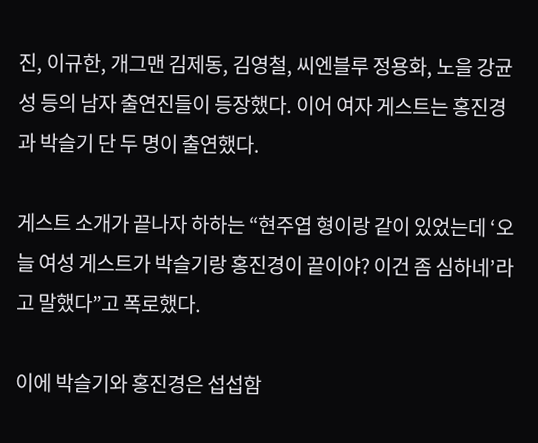진, 이규한, 개그맨 김제동, 김영철, 씨엔블루 정용화, 노을 강균성 등의 남자 출연진들이 등장했다. 이어 여자 게스트는 홍진경과 박슬기 단 두 명이 출연했다.

게스트 소개가 끝나자 하하는 “현주엽 형이랑 같이 있었는데 ‘오늘 여성 게스트가 박슬기랑 홍진경이 끝이야? 이건 좀 심하네’라고 말했다”고 폭로했다.

이에 박슬기와 홍진경은 섭섭함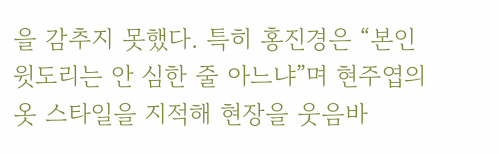을 감추지 못했다. 특히 홍진경은 “본인 윗도리는 안 심한 줄 아느냐”며 현주엽의 옷 스타일을 지적해 현장을 웃음바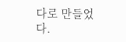다로 만들었다.